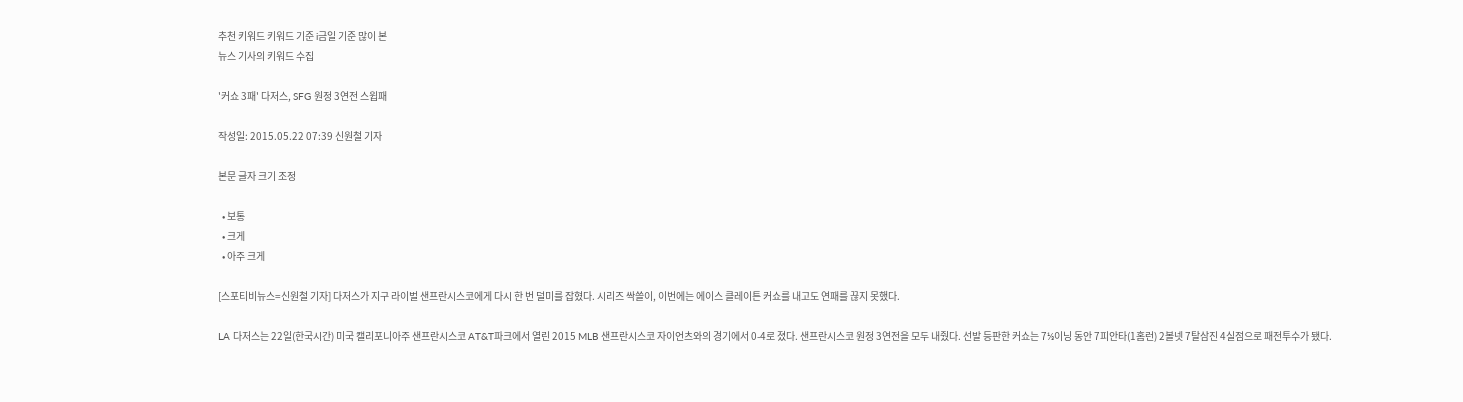추천 키워드 키워드 기준 i금일 기준 많이 본
뉴스 기사의 키워드 수집

'커쇼 3패' 다저스, SFG 원정 3연전 스윕패

작성일: 2015.05.22 07:39 신원철 기자

본문 글자 크기 조정

  • 보통
  • 크게
  • 아주 크게

[스포티비뉴스=신원철 기자] 다저스가 지구 라이벌 샌프란시스코에게 다시 한 번 덜미를 잡혔다. 시리즈 싹쓸이, 이번에는 에이스 클레이튼 커쇼를 내고도 연패를 끊지 못했다.

LA 다저스는 22일(한국시간) 미국 캘리포니아주 샌프란시스코 AT&T파크에서 열린 2015 MLB 샌프란시스코 자이언츠와의 경기에서 0-4로 졌다. 샌프란시스코 원정 3연전을 모두 내줬다. 선발 등판한 커쇼는 7⅓이닝 동안 7피안타(1홈런) 2볼넷 7탈삼진 4실점으로 패전투수가 됐다.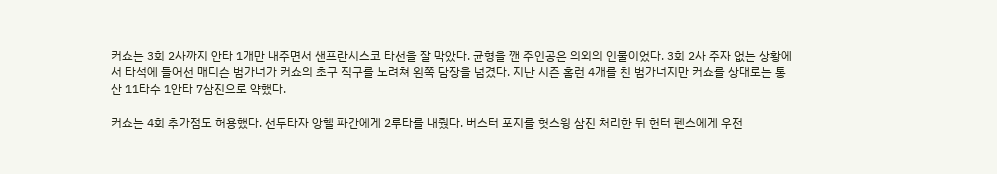커쇼는 3회 2사까지 안타 1개만 내주면서 샌프란시스코 타선을 잘 막았다. 균형을 깬 주인공은 의외의 인물이었다. 3회 2사 주자 없는 상황에서 타석에 들어선 매디슨 범가너가 커쇼의 초구 직구를 노려쳐 왼쪽 담장을 넘겼다. 지난 시즌 홈런 4개를 친 범가너지만 커쇼를 상대로는 통산 11타수 1안타 7삼진으로 약했다.

커쇼는 4회 추가점도 허용했다. 선두타자 앙헬 파간에게 2루타를 내줬다. 버스터 포지를 헛스윙 삼진 처리한 뒤 헌터 펜스에게 우전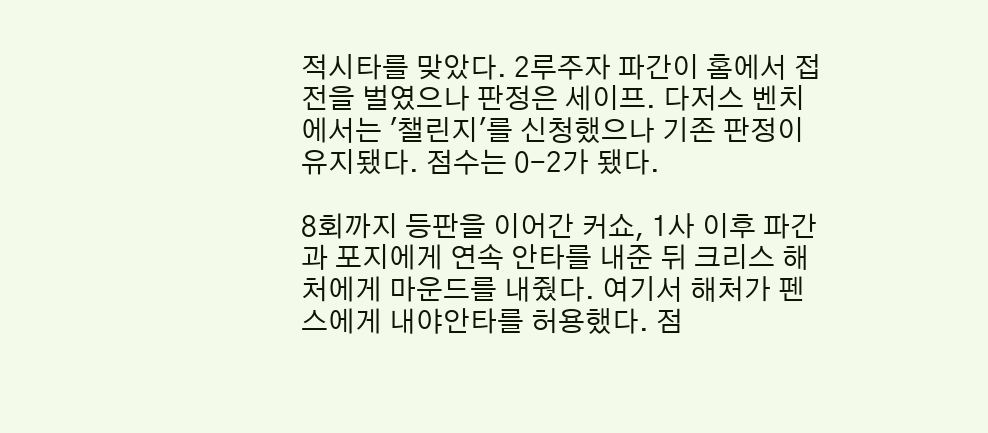적시타를 맞았다. 2루주자 파간이 홈에서 접전을 벌였으나 판정은 세이프. 다저스 벤치에서는 '챌린지'를 신청했으나 기존 판정이 유지됐다. 점수는 0-2가 됐다.

8회까지 등판을 이어간 커쇼, 1사 이후 파간과 포지에게 연속 안타를 내준 뒤 크리스 해처에게 마운드를 내줬다. 여기서 해처가 펜스에게 내야안타를 허용했다. 점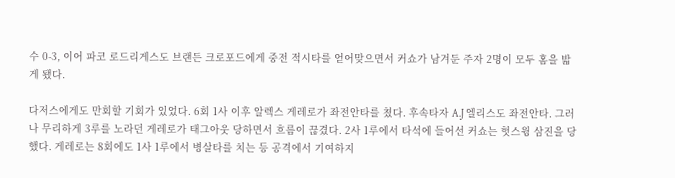수 0-3, 이어 파코 로드리게스도 브랜든 크로포드에게 중전 적시타를 얻어맞으면서 커쇼가 남겨둔 주자 2명이 모두 홈을 밟게 됐다.

다저스에게도 만회할 기회가 있었다. 6회 1사 이후 알렉스 게레로가 좌전안타를 쳤다. 후속타자 A.J 엘리스도 좌전안타. 그러나 무리하게 3루를 노라던 게레로가 태그아웃 당하면서 흐름이 끊겼다. 2사 1루에서 타석에 들어선 커쇼는 헛스윙 삼진을 당했다. 게레로는 8회에도 1사 1루에서 병살타를 치는 등 공격에서 기여하지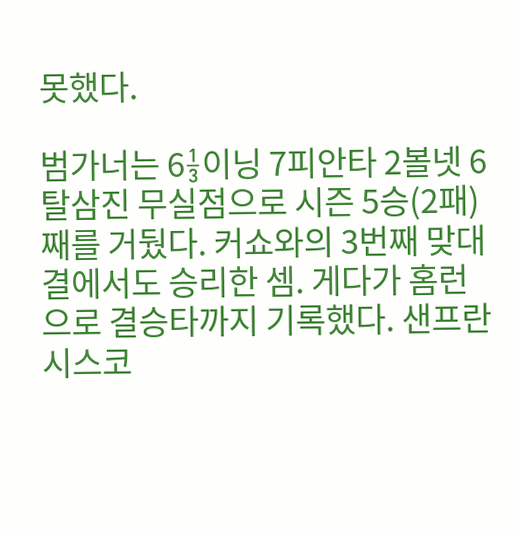못했다.

범가너는 6⅓이닝 7피안타 2볼넷 6탈삼진 무실점으로 시즌 5승(2패)째를 거뒀다. 커쇼와의 3번째 맞대결에서도 승리한 셈. 게다가 홈런으로 결승타까지 기록했다. 샌프란시스코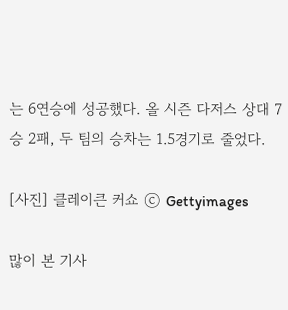는 6연승에 성공했다. 올 시즌 다저스 상대 7승 2패, 두 팀의 승차는 1.5경기로 줄었다.

[사진] 클레이큰 커쇼 ⓒ Gettyimages

많이 본 기사